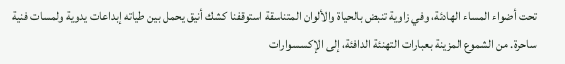تحت أضواء المساء الهادئة، وفي زاوية تنبض بالحياة والألوان المتناسقة استوقفنا كشك أنيق يحمل بين طياته إبداعات يدوية ولمسات فنية ساحرة. من الشموع المزينة بعبارات التهنئة الدافئة، إلى الإكسسوارات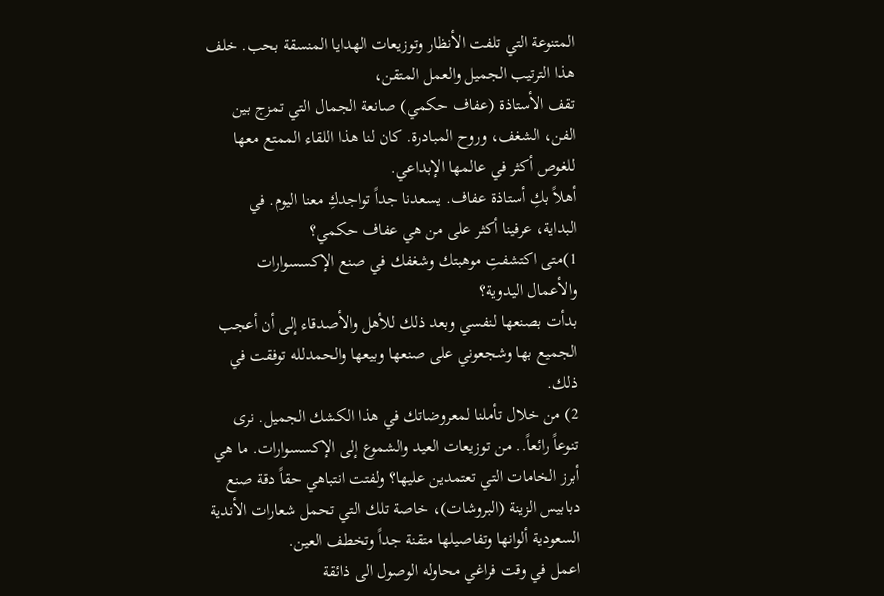المتنوعة التي تلفت الأنظار وتوزيعات الهدايا المنسقة بحب. خلف هذا الترتيب الجميل والعمل المتقن،
تقف الأستاذة (عفاف حكمي) صانعة الجمال التي تمزج بين الفن، الشغف، وروح المبادرة. كان لنا هذا اللقاء الممتع معها للغوص أكثر في عالمها الإبداعي.
أهلاً بكِ أستاذة عفاف. يسعدنا جداً تواجدكِ معنا اليوم. في البداية، عرفينا أكثر على من هي عفاف حكمي؟
1)متى اكتشفتِ موهبتك وشغفك في صنع الإكسسوارات والأعمال اليدوية؟
بدأت بصنعها لنفسي وبعد ذلك للأهل والأصدقاء إلى أن أعجب الجميع بها وشجعوني على صنعها وبيعها والحمدلله توفقت في ذلك.
2) من خلال تأملنا لمعروضاتك في هذا الكشك الجميل. نرى تنوعاً رائعاً.. من توزيعات العيد والشموع إلى الإكسسوارات. ما هي أبرز الخامات التي تعتمدين عليها؟ ولفتت انتباهي حقاً دقة صنع دبابيس الزينة (البروشات)، خاصة تلك التي تحمل شعارات الأندية السعودية ألوانها وتفاصيلها متقنة جداً وتخطف العين.
اعمل في وقت فراغي محاوله الوصول الى ذائقة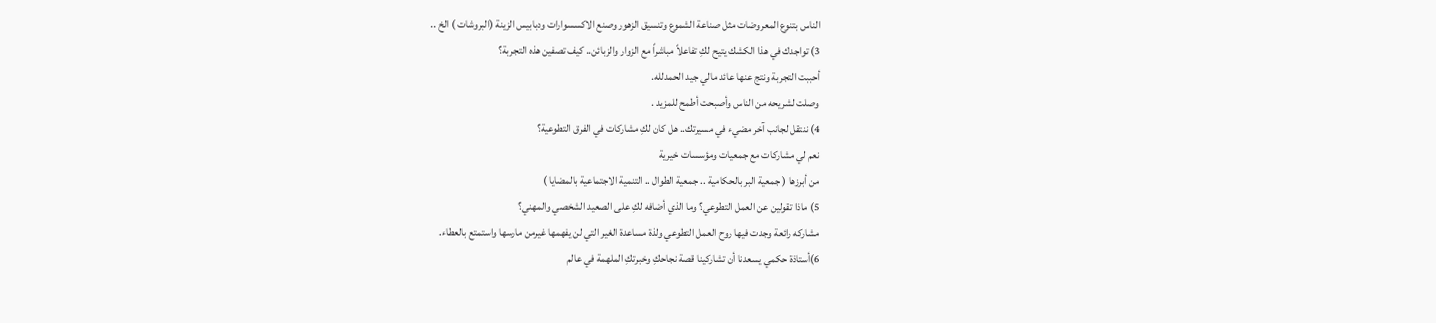الناس بتنوع المعروضات مثل صناعة الشموع وتنسيق الزهور وصنع الاكسسوارات ودبابيس الزينة (البروشات ) الخ ..
3) تواجدك في هذا الكشك يتيح لكِ تفاعلاً مباشراً مع الزوار والزبائن.. كيف تصفين هذه التجربة؟
أحببت التجربة ونتج عنها عائد مالي جيد الحمدلله.
وصلت لشريحه من الناس وأصبحت أطمح للمزيد .
4) ننتقل لجانب آخر مضيء في مسيرتك.. هل كان لكِ مشاركات في الفرق التطوعية؟
نعم لي مشاركات مع جمعيات ومؤسسات خيرية
من أبرزها ( جمعية البر بالحكامية .. جمعية الطوال .. التنمية الاجتماعية بالمضايا )
5) ماذا تقولين عن العمل التطوعي؟ وما الذي أضافه لكِ على الصعيد الشخصي والمهني؟
مشاركه رائعة وجدت فيها روح العمل التطوعي ولذة مساعدة الغير التي لن يفهمها غيرمن مارسها واستمتع بالعطاء.
6)أستاذة حكمي يسعدنا أن تشاركينا قصة نجاحكِ وخبرتكِ الملهمة في عالم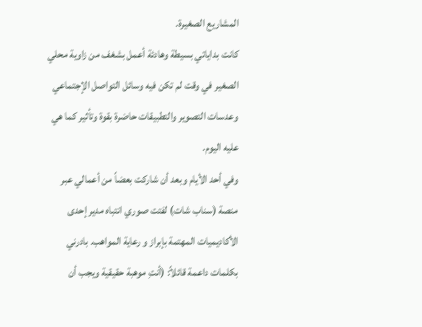المشاريع الصغيرة.
كانت بداياتي بسيطة وهادئة أعمل بشغف من زاوية محلي الصغير في وقت لم تكن فيه وسائل التواصل الإجتماعي وعدسات التصوير والتطبيقات حاضرة بقوة وتأثير كما هي عليه اليوم.
وفي أحد الأيام وبعد أن شاركت بعضاً من أعمالي عبر منصة (سناب شات) لفتت صوري انتباه مدير إحدى الأكاديميات المهتمة بإبراز و رعاية المواهب. بادرني بكلمات داعمة قائلاً: (أنتِ موهبة حقيقية ويجب أن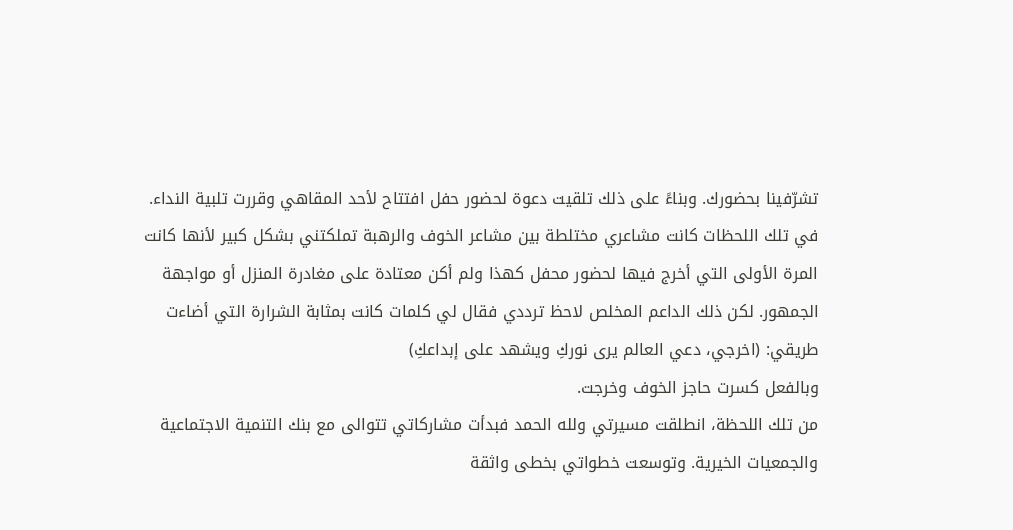تشرّفينا بحضورك. وبناءً على ذلك تلقيت دعوة لحضور حفل افتتاح لأحد المقاهي وقررت تلبية النداء.
في تلك اللحظات كانت مشاعري مختلطة بين مشاعر الخوف والرهبة تملكتني بشكل كبير لأنها كانت المرة الأولى التي أخرج فيها لحضور محفل كهذا ولم أكن معتادة على مغادرة المنزل أو مواجهة الجمهور. لكن ذلك الداعم المخلص لاحظ ترددي فقال لي كلمات كانت بمثابة الشرارة التي أضاءت طريقي: (اخرجي، دعي العالم يرى نوركِ ويشهد على إبداعكِ)
وبالفعل كسرت حاجز الخوف وخرجت.
من تلك اللحظة، انطلقت مسيرتي ولله الحمد فبدأت مشاركاتي تتوالى مع بنك التنمية الاجتماعية والجمعيات الخيرية. وتوسعت خطواتي بخطى واثقة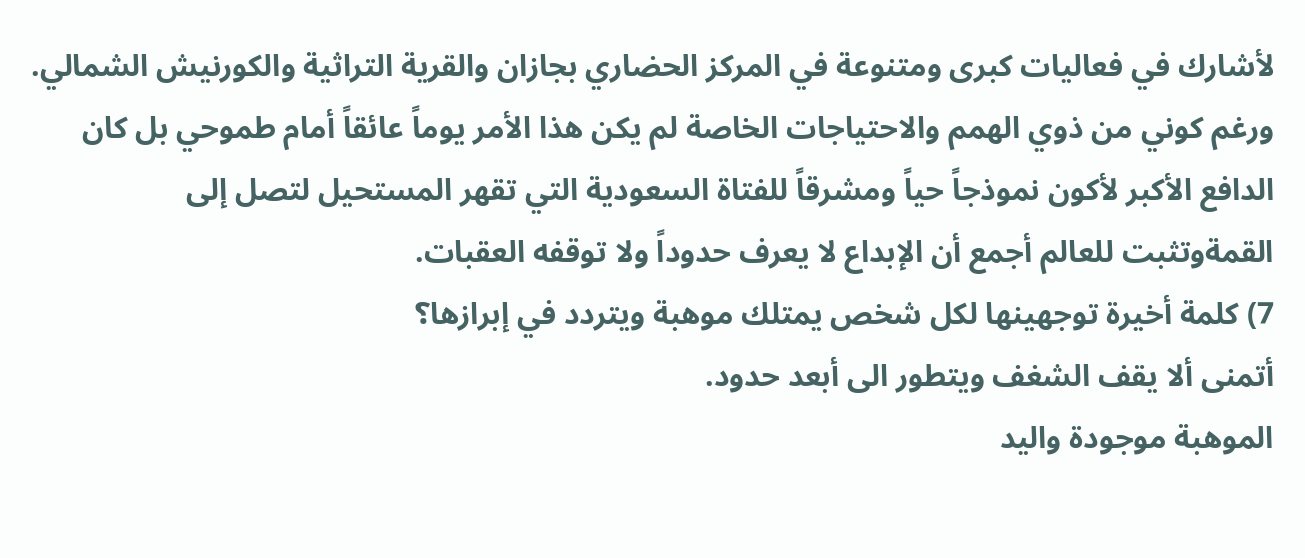لأشارك في فعاليات كبرى ومتنوعة في المركز الحضاري بجازان والقرية التراثية والكورنيش الشمالي.
ورغم كوني من ذوي الهمم والاحتياجات الخاصة لم يكن هذا الأمر يوماً عائقاً أمام طموحي بل كان الدافع الأكبر لأكون نموذجاً حياً ومشرقاً للفتاة السعودية التي تقهر المستحيل لتصل إلى القمةوتثبت للعالم أجمع أن الإبداع لا يعرف حدوداً ولا توقفه العقبات.
7) كلمة أخيرة توجهينها لكل شخص يمتلك موهبة ويتردد في إبرازها؟
أتمنى ألا يقف الشغف ويتطور الى أبعد حدود.
الموهبة موجودة واليد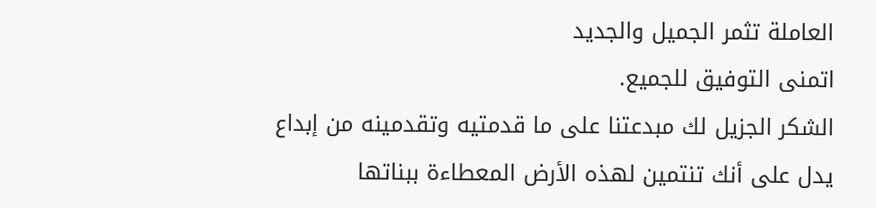العاملة تثمر الجميل والجديد
اتمنى التوفيق للجميع.
الشكر الجزيل لك مبدعتنا على ما قدمتيه وتقدمينه من إبداع يدل على أنك تنتمين لهذه الأرض المعطاءة ببناتها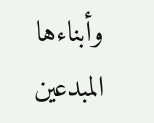وأبناءها المبدعين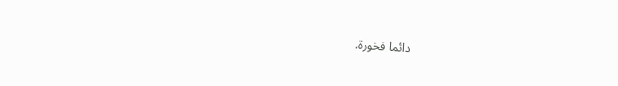دائما فخورة.